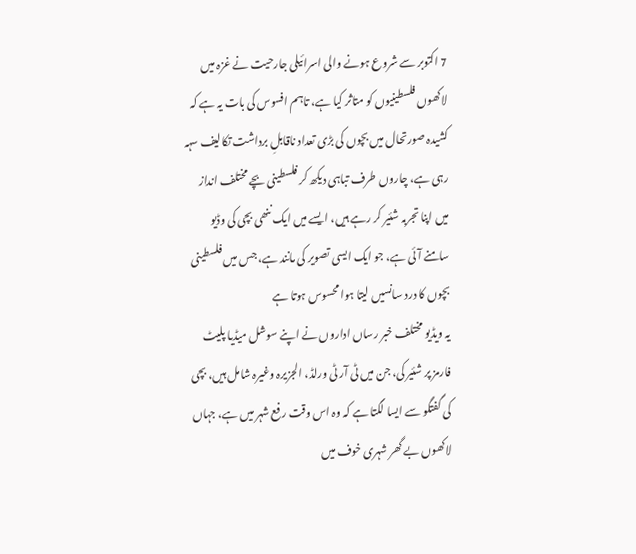7 اکتوبر سے شروع ہونے والی اسرائیلی جارحیت نے غزہ میں لاکھوں فلسطینیوں کو متاثر کیا ہے، تاہم افسوس کی بات یہ ہے کہ کشیدہ صورتحال میں بچوں کی بڑی تعداد ناقابلِ برداشت تکالیف سہہ رہی ہے، چاروں طرف تباہی دیکھ کر فلسطینی بچے مختلف انداز میں اپنا تجربہ شئیر کر رہے ہیں، ایسے میں ایک ننھی بچی کی وڈیو سامنے آئی ہے، جو ایک ایسی تصویر کی مانند ہے، جس میں فلسطینی بچوں کا درد سانسیں لیتا ہوا محسوس ہوتا ہے
یہ ویڈیو مختلف خبر رساں اداروں نے اپنے سوشل میڈیا پلیٹ فارمز پر شئیر کی، جن میں ٹی آر ٹی ورلڈ، الجزیرہ وغیرہ شامل ہیں، بچی کی گفتگو سے ایسا لگتا ہے کہ وہ اس وقت رفع شہر میں ہے، جہاں لاکھوں بے گھر شہری خوف میں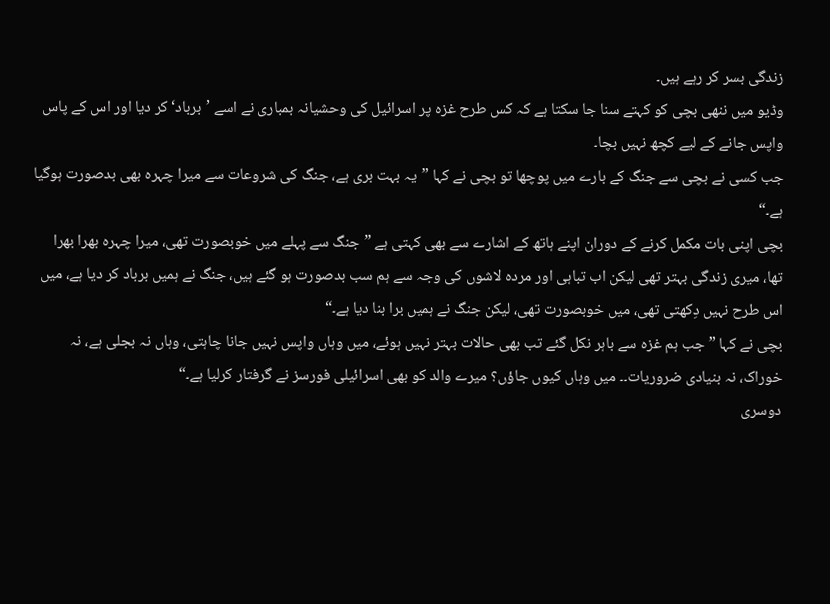زندگی بسر کر رہے ہیں۔
وڈیو میں ننھی بچی کو کہتے سنا جا سکتا ہے کہ کس طرح غزہ پر اسرائیل کی وحشیانہ بمباری نے اسے ’برباد‘ کر دیا اور اس کے پاس واپس جانے کے لیے کچھ نہیں بچا۔
جب کسی نے بچی سے جنگ کے بارے میں پوچھا تو بچی نے کہا ”یہ بہت بری ہے، جنگ کی شروعات سے میرا چہرہ بھی بدصورت ہوگیا ہے۔“
بچی اپنی بات مکمل کرنے کے دوران اپنے ہاتھ کے اشارے سے بھی کہتی ہے ”جنگ سے پہلے میں خوبصورت تھی، میرا چہرہ بھرا بھرا تھا، میری زندگی بہتر تھی لیکن اب تباہی اور مردہ لاشوں کی وجہ سے ہم سب بدصورت ہو گئے ہیں، جنگ نے ہمیں برباد کر دیا ہے، میں اس طرح نہیں دِکھتی تھی، میں خوبصورت تھی، لیکن جنگ نے ہمیں برا بنا دیا ہے۔“
بچی نے کہا ”جب ہم غزہ سے باہر نکل گئے تب بھی حالات بہتر نہیں ہوئے، میں وہاں واپس نہیں جانا چاہتی، وہاں نہ بجلی ہے، نہ خوراک، نہ بنیادی ضروریات۔۔ میں وہاں کیوں جاؤں؟ میرے والد کو بھی اسرائیلی فورسز نے گرفتار کرلیا ہے۔“
دوسری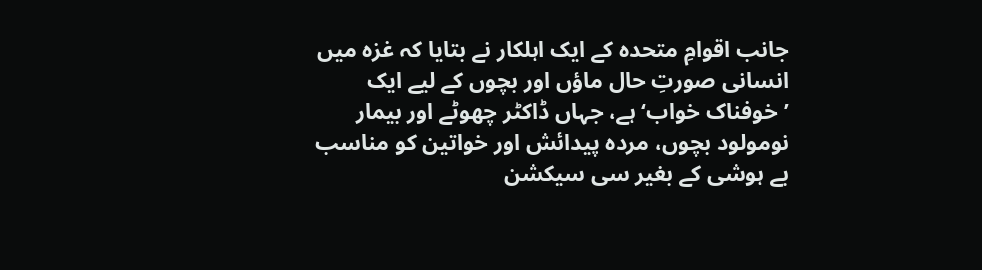جانب اقوامِ متحدہ کے ایک اہلکار نے بتایا کہ غزہ میں انسانی صورتِ حال ماؤں اور بچوں کے لیے ایک ’خوفناک خواب‘ ہے، جہاں ڈاکٹر چھوٹے اور بیمار نومولود بچوں، مردہ پیدائش اور خواتین کو مناسب بے ہوشی کے بغیر سی سیکشن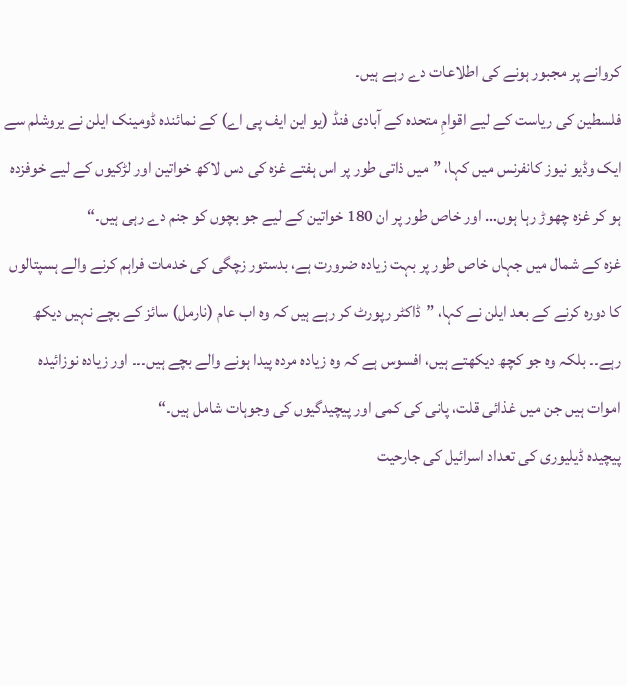کروانے پر مجبور ہونے کی اطلاعات دے رہے ہیں۔
فلسطین کی ریاست کے لیے اقوامِ متحدہ کے آبادی فنڈ (یو این ایف پی اے) کے نمائندہ ڈومینک ایلن نے یروشلم سے ایک وڈیو نیوز کانفرنس میں کہا، ”میں ذاتی طور پر اس ہفتے غزہ کی دس لاکھ خواتین اور لڑکیوں کے لیے خوفزدہ ہو کر غزہ چھوڑ رہا ہوں… اور خاص طور پر ان 180 خواتین کے لیے جو بچوں کو جنم دے رہی ہیں۔“
غزہ کے شمال میں جہاں خاص طور پر بہت زیادہ ضرورت ہے، بدستور زچگی کی خدمات فراہم کرنے والے ہسپتالوں کا دورہ کرنے کے بعد ایلن نے کہا، ”ڈاکٹر رپورٹ کر رہے ہیں کہ وہ اب عام (نارمل) سائز کے بچے نہیں دیکھ رہے۔۔ بلکہ وہ جو کچھ دیکھتے ہیں، افسوس ہے کہ وہ زیادہ مردہ پیدا ہونے والے بچے ہیں۔۔۔ اور زیادہ نوزائیدہ اموات ہیں جن میں غذائی قلت، پانی کی کمی اور پیچیدگیوں کی وجوہات شامل ہیں۔“
پیچیدہ ڈیلیوری کی تعداد اسرائیل کی جارحیت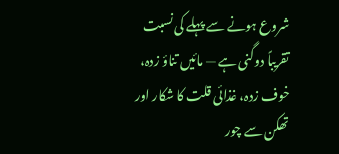شروع ہونے سے پہلے کی نسبت تقریباً دوگنی ہے — مائیں تناؤ زدہ، خوف زدہ، غذائی قلت کا شکار اور تھکن سے چور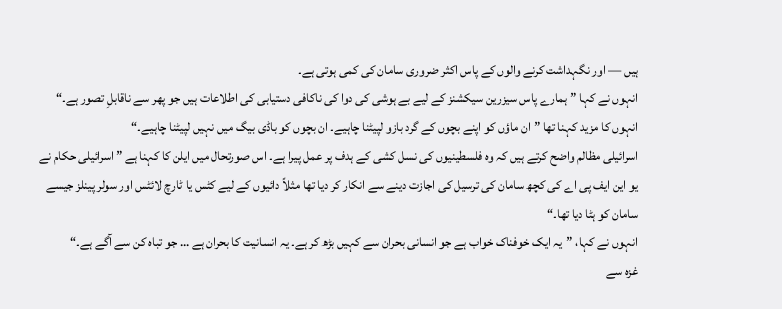ہیں — اور نگہداشت کرنے والوں کے پاس اکثر ضروری سامان کی کمی ہوتی ہے۔
انہوں نے کہا ”ہمارے پاس سیزرین سیکشنز کے لیے بے ہوشی کی دوا کی ناکافی دستیابی کی اطلاعات ہیں جو پھر سے ناقابلِ تصور ہے۔“
انہوں کا مزید کہنا تھا ”ان ماؤں کو اپنے بچوں کے گرد بازو لپیٹنا چاہیے۔ ان بچوں کو باڈی بیگ میں نہیں لپیٹنا چاہیے۔“
اسرائیلی مظالم واضح کرتے ہیں کہ وہ فلسطینیوں کی نسل کشی کے ہدف پر عمل پیرا ہے۔ اس صورتحال میں ایلن کا کہنا ہے ”اسرائیلی حکام نے یو این ایف پی اے کی کچھ سامان کی ترسیل کی اجازت دینے سے انکار کر دیا تھا مثلاً دائیوں کے لیے کٹس یا ٹارچ لائٹس اور سولر پینلز جیسے سامان کو ہٹا دیا تھا۔“
انہوں نے کہا، ”یہ ایک خوفناک خواب ہے جو انسانی بحران سے کہیں بڑھ کر ہے۔ یہ انسانیت کا بحران ہے … جو تباہ کن سے آگے ہے۔“
غزہ سے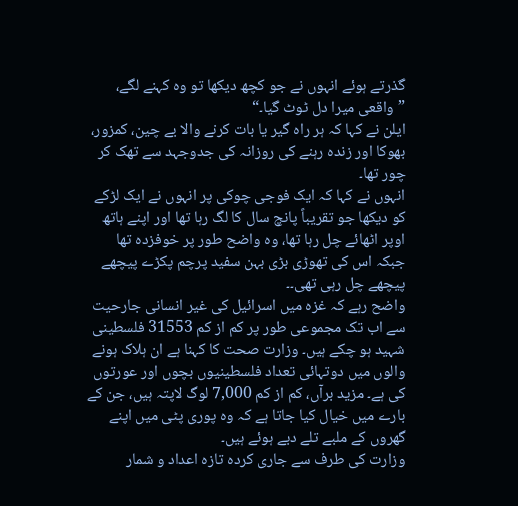گذرتے ہوئے انہوں نے جو کچھ دیکھا تو وہ کہنے لگے، ”واقعی میرا دل ٹوٹ گیا۔“
ایلن نے کہا کہ ہر راہ گیر یا بات کرنے والا بے چین، کمزور، بھوکا اور زندہ رہنے کی روزانہ کی جدوجہد سے تھک کر چور تھا۔
انہوں نے کہا کہ ایک فوجی چوکی پر انہوں نے ایک لڑکے کو دیکھا جو تقریباً پانچ سال کا لگ رہا تھا اور اپنے ہاتھ اوپر اٹھائے چل رہا تھا، وہ واضح طور پر خوفزدہ تھا جبکہ اس کی تھوڑی بڑی بہن سفید پرچم پکڑے پیچھے پیچھے چل رہی تھی۔۔
واضح رہے کہ غزہ میں اسرائیل کی غیر انسانی جارحیت سے اب تک مجموعی طور پر کم از کم 31553 فلسطینی شہید ہو چکے ہیں۔ وزارت صحت کا کہنا ہے ان ہلاک ہونے والوں میں دوتہائی تعداد فلسطینیوں بچوں اور عورتوں کی ہے۔ مزید برآں، کم از کم 7,000 لوگ لاپتہ ہیں، جن کے بارے میں خیال کیا جاتا ہے کہ وہ پوری پٹی میں اپنے گھروں کے ملبے تلے دبے ہوئے ہیں۔
وزارت کی طرف سے جاری کردہ تازہ اعداد و شمار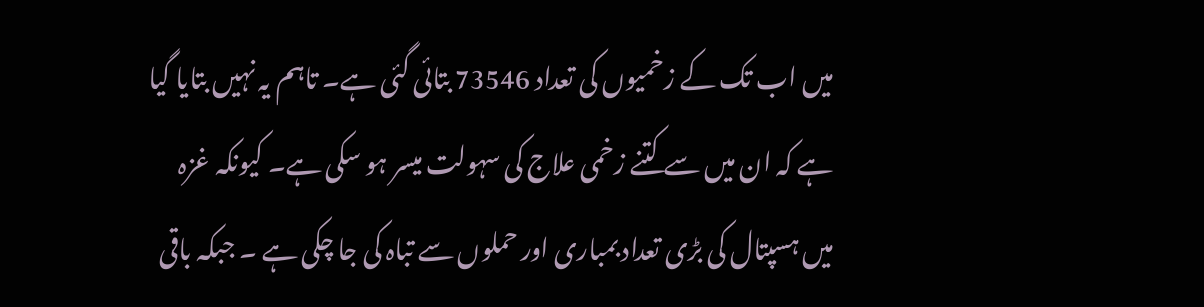میں اب تک کے زخمیوں کی تعداد 73546 بتائی گئی ہے۔ تاہم یہ نہیں بتایا گیا ہے کہ ان میں سے کتنے زخمی علاج کی سہولت میسر ہو سکی ہے۔ کیونکہ غزہ میں ہسپتال کی بڑی تعداد بمباری اور حملوں سے تباہ کی جا چکی ہے ۔ جبکہ باقی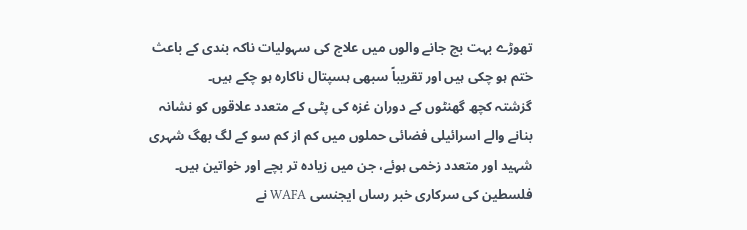تھوڑے بہت بچ جانے والوں میں علاج کی سہولیات ناکہ بندی کے باعث ختم ہو چکی ہیں اور تقریباً سبھی ہسپتال ناکارہ ہو چکے ہیں۔
گزشتہ کچھ گھنٹوں کے دوران غزہ کی پٹی کے متعدد علاقوں کو نشانہ بنانے والے اسرائیلی فضائی حملوں میں کم از کم سو کے لگ بھگ شہری شہید اور متعدد زخمی ہوئے، جن میں زیادہ تر بچے اور خواتین ہیں۔
فلسطین کی سرکاری خبر رساں ایجنسی WAFA نے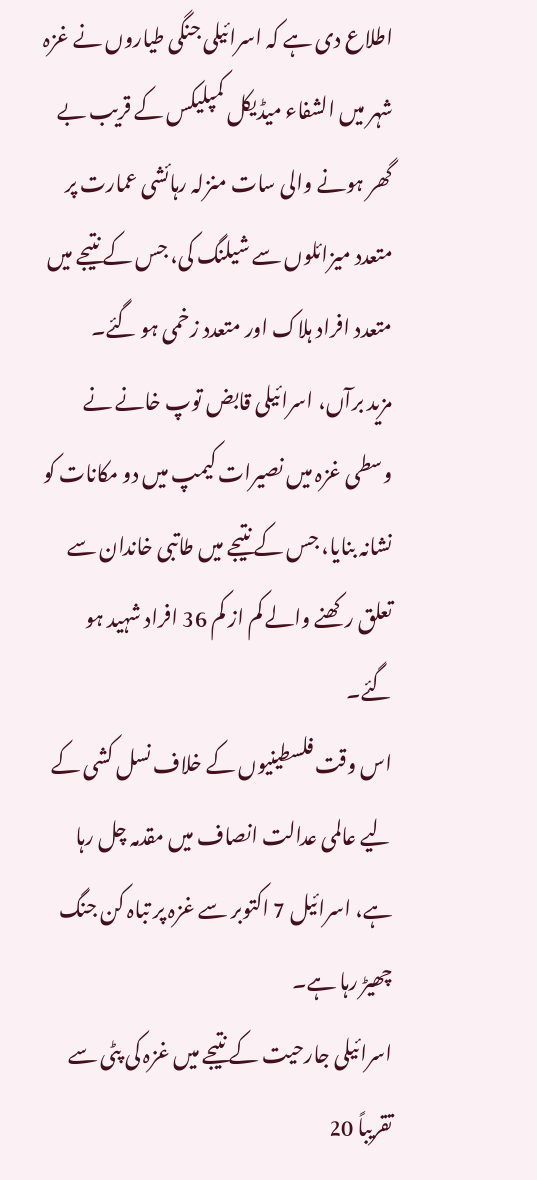اطلاع دی ہے کہ اسرائیلی جنگی طیاروں نے غزہ شہر میں الشفاء میڈیکل کمپلیکس کے قریب بے گھر ہونے والی سات منزلہ رہائشی عمارت پر متعدد میزائلوں سے شیلنگ کی، جس کے نتیجے میں متعدد افراد ہلاک اور متعدد زخمی ہو گئے۔
مزید برآں، اسرائیلی قابض توپ خانے نے وسطی غزہ میں نصیرات کیمپ میں دو مکانات کو نشانہ بنایا، جس کے نتیجے میں طاتبی خاندان سے تعلق رکھنے والے کم از کم 36 افراد شہید ہو گئے۔
اس وقت فلسطینیوں کے خلاف نسل کشی کے لیے عالمی عدالت انصاف میں مقدمہ چل رہا ہے، اسرائیل 7 اکتوبر سے غزہ پر تباہ کن جنگ چھیڑ رہا ہے۔
اسرائیلی جارحیت کے نتیجے میں غزہ کی پٹی سے تقریباً 20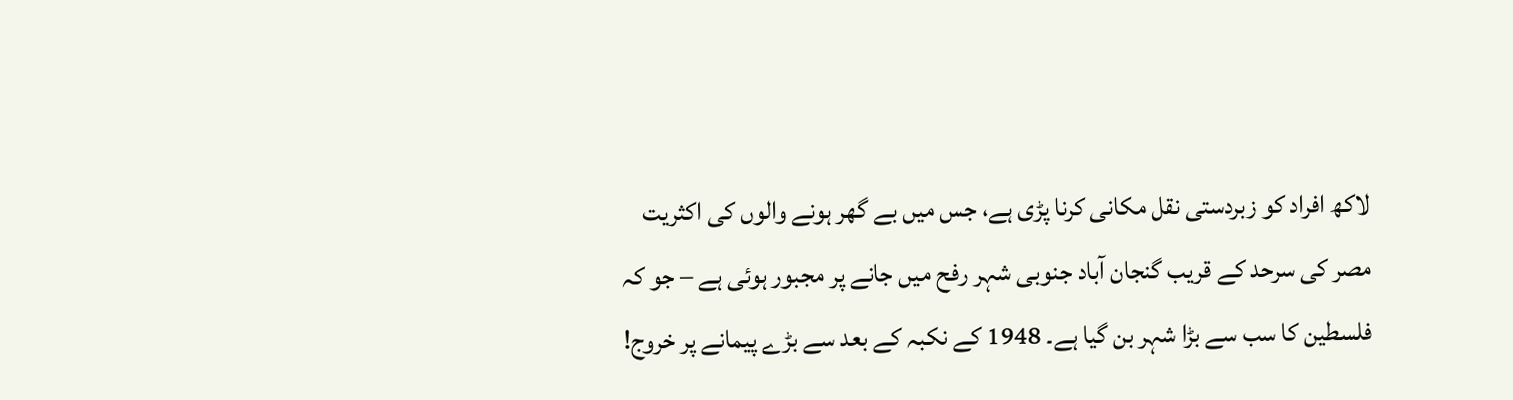لاکھ افراد کو زبردستی نقل مکانی کرنا پڑی ہے، جس میں بے گھر ہونے والوں کی اکثریت مصر کی سرحد کے قریب گنجان آباد جنوبی شہر رفح میں جانے پر مجبور ہوئی ہے – جو کہ فلسطین کا سب سے بڑا شہر بن گیا ہے۔ 1948 کے نکبہ کے بعد سے بڑے پیمانے پر خروج!